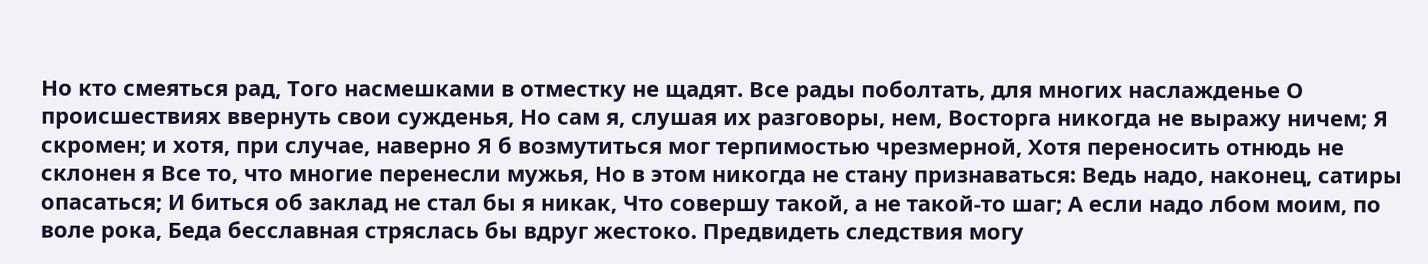Но кто смеяться рад, Того насмешками в отместку не щадят. Все рады поболтать, для многих наслажденье О происшествиях ввернуть свои сужденья, Но сам я, слушая их разговоры, нем, Восторга никогда не выражу ничем; Я скромен; и хотя, при случае, наверно Я б возмутиться мог терпимостью чрезмерной, Хотя переносить отнюдь не склонен я Все то, что многие перенесли мужья, Но в этом никогда не стану признаваться: Ведь надо, наконец, сатиры опасаться; И биться об заклад не стал бы я никак, Что совершу такой, а не такой-то шаг; А если надо лбом моим, по воле рока, Беда бесславная стряслась бы вдруг жестоко. Предвидеть следствия могу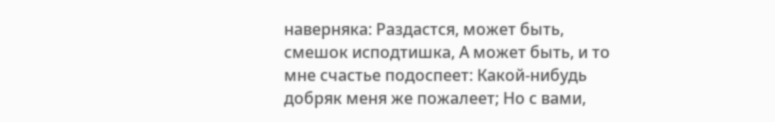наверняка: Раздастся, может быть, смешок исподтишка, А может быть, и то мне счастье подоспеет: Какой-нибудь добряк меня же пожалеет; Но с вами,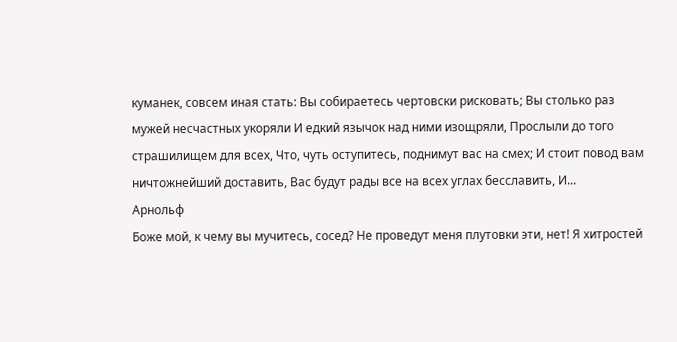куманек, совсем иная стать: Вы собираетесь чертовски рисковать; Вы столько раз мужей несчастных укоряли И едкий язычок над ними изощряли, Прослыли до того страшилищем для всех, Что, чуть оступитесь, поднимут вас на смех; И стоит повод вам ничтожнейший доставить, Вас будут рады все на всех углах бесславить, И...
Арнольф
Боже мой, к чему вы мучитесь, сосед? Не проведут меня плутовки эти, нет! Я хитростей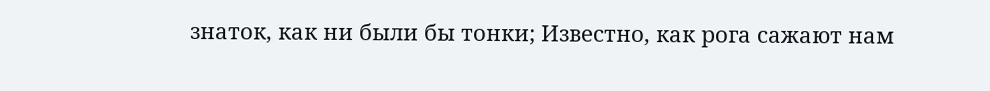знаток, как ни были бы тонки; Известно, как рога сажают нам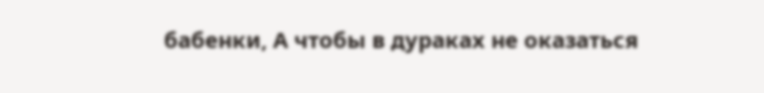бабенки, А чтобы в дураках не оказаться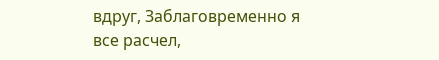вдруг, Заблаговременно я все расчел,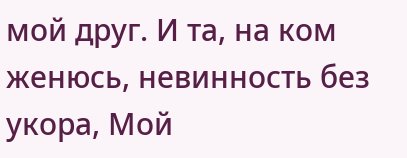мой друг. И та, на ком женюсь, невинность без укора, Мой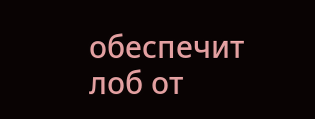обеспечит лоб от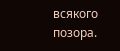всякого позора.